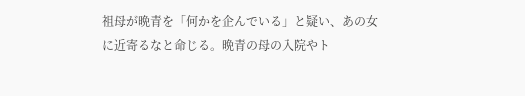祖母が晩青を「何かを企んでいる」と疑い、あの女に近寄るなと命じる。晩青の母の入院やト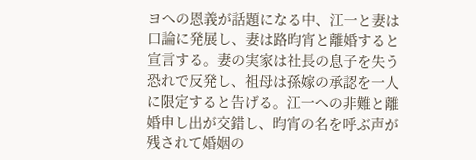ヨへの恩義が話題になる中、江一と妻は口論に発展し、妻は路昀宵と離婚すると宣言する。妻の実家は社長の息子を失う恐れで反発し、祖母は孫嫁の承認を一人に限定すると告げる。江一への非難と離婚申し出が交錯し、昀宵の名を呼ぶ声が残されて婚姻の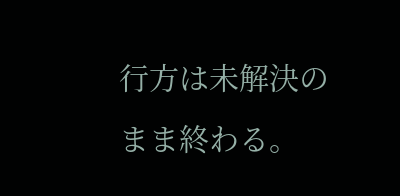行方は未解決のまま終わる。